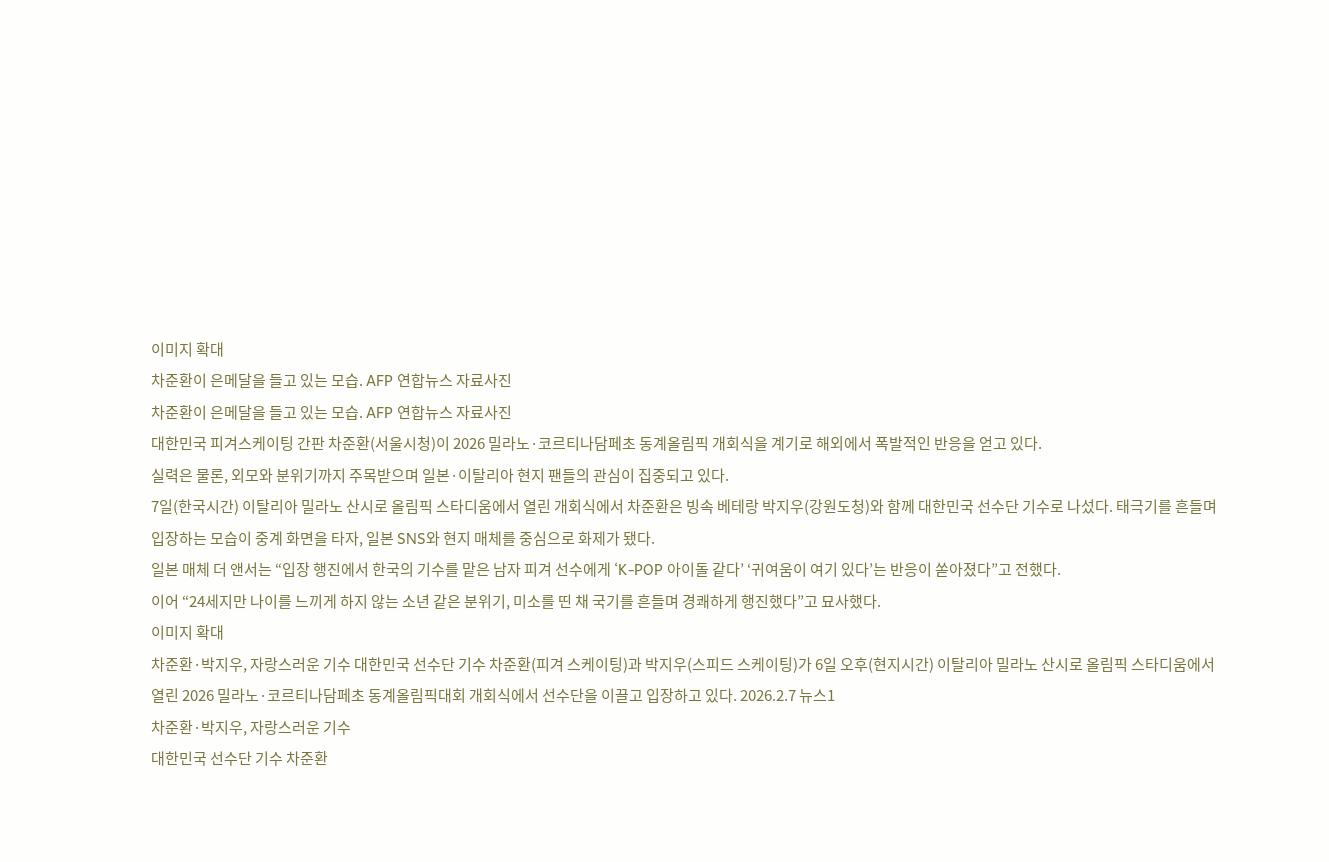이미지 확대
차준환이 은메달을 들고 있는 모습. AFP 연합뉴스 자료사진
차준환이 은메달을 들고 있는 모습. AFP 연합뉴스 자료사진
대한민국 피겨스케이팅 간판 차준환(서울시청)이 2026 밀라노·코르티나담페초 동계올림픽 개회식을 계기로 해외에서 폭발적인 반응을 얻고 있다.
실력은 물론, 외모와 분위기까지 주목받으며 일본·이탈리아 현지 팬들의 관심이 집중되고 있다.
7일(한국시간) 이탈리아 밀라노 산시로 올림픽 스타디움에서 열린 개회식에서 차준환은 빙속 베테랑 박지우(강원도청)와 함께 대한민국 선수단 기수로 나섰다. 태극기를 흔들며 입장하는 모습이 중계 화면을 타자, 일본 SNS와 현지 매체를 중심으로 화제가 됐다.
일본 매체 더 앤서는 “입장 행진에서 한국의 기수를 맡은 남자 피겨 선수에게 ‘K-POP 아이돌 같다’ ‘귀여움이 여기 있다’는 반응이 쏟아졌다”고 전했다.
이어 “24세지만 나이를 느끼게 하지 않는 소년 같은 분위기, 미소를 띤 채 국기를 흔들며 경쾌하게 행진했다”고 묘사했다.
이미지 확대
차준환·박지우, 자랑스러운 기수 대한민국 선수단 기수 차준환(피겨 스케이팅)과 박지우(스피드 스케이팅)가 6일 오후(현지시간) 이탈리아 밀라노 산시로 올림픽 스타디움에서 열린 2026 밀라노·코르티나담페초 동계올림픽대회 개회식에서 선수단을 이끌고 입장하고 있다. 2026.2.7 뉴스1
차준환·박지우, 자랑스러운 기수
대한민국 선수단 기수 차준환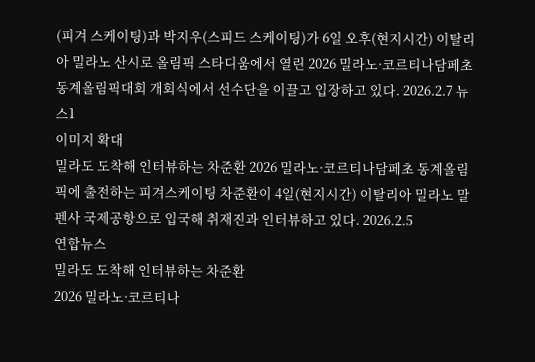(피겨 스케이팅)과 박지우(스피드 스케이팅)가 6일 오후(현지시간) 이탈리아 밀라노 산시로 올림픽 스타디움에서 열린 2026 밀라노·코르티나담페초 동계올림픽대회 개회식에서 선수단을 이끌고 입장하고 있다. 2026.2.7 뉴스1
이미지 확대
밀라도 도착해 인터뷰하는 차준환 2026 밀라노·코르티나담페초 동계올림픽에 출전하는 피겨스케이팅 차준환이 4일(현지시간) 이탈리아 밀라노 말펜사 국제공항으로 입국해 취재진과 인터뷰하고 있다. 2026.2.5
연합뉴스
밀라도 도착해 인터뷰하는 차준환
2026 밀라노·코르티나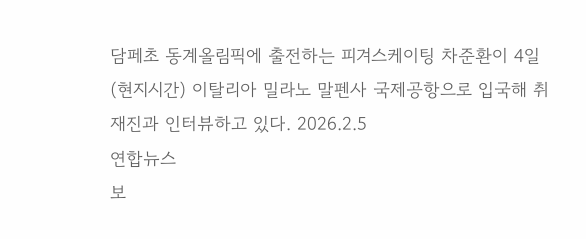담페초 동계올림픽에 출전하는 피겨스케이팅 차준환이 4일(현지시간) 이탈리아 밀라노 말펜사 국제공항으로 입국해 취재진과 인터뷰하고 있다. 2026.2.5
연합뉴스
보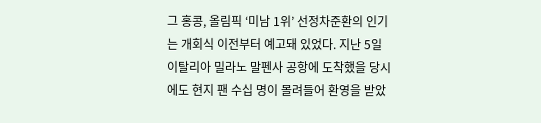그 홍콩, 올림픽 ‘미남 1위’ 선정차준환의 인기는 개회식 이전부터 예고돼 있었다. 지난 5일 이탈리아 밀라노 말펜사 공항에 도착했을 당시에도 현지 팬 수십 명이 몰려들어 환영을 받았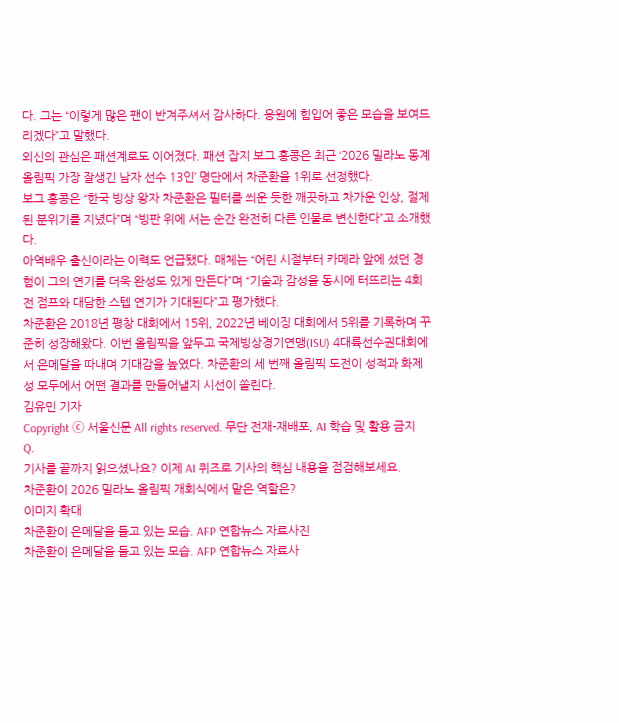다. 그는 “이렇게 많은 팬이 반겨주셔서 감사하다. 응원에 힘입어 좋은 모습을 보여드리겠다”고 말했다.
외신의 관심은 패션계로도 이어졌다. 패션 잡지 보그 홍콩은 최근 ‘2026 밀라노 동계올림픽 가장 잘생긴 남자 선수 13인’ 명단에서 차준환을 1위로 선정했다.
보그 홍콩은 “한국 빙상 왕자 차준환은 필터를 씌운 듯한 깨끗하고 차가운 인상, 절제된 분위기를 지녔다”며 “빙판 위에 서는 순간 완전히 다른 인물로 변신한다”고 소개했다.
아역배우 출신이라는 이력도 언급됐다. 매체는 “어린 시절부터 카메라 앞에 섰던 경험이 그의 연기를 더욱 완성도 있게 만든다”며 “기술과 감성을 동시에 터뜨리는 4회전 점프와 대담한 스텝 연기가 기대된다”고 평가했다.
차준환은 2018년 평창 대회에서 15위, 2022년 베이징 대회에서 5위를 기록하며 꾸준히 성장해왔다. 이번 올림픽을 앞두고 국제빙상경기연맹(ISU) 4대륙선수권대회에서 은메달을 따내며 기대감을 높였다. 차준환의 세 번째 올림픽 도전이 성적과 화제성 모두에서 어떤 결과를 만들어낼지 시선이 쏠린다.
김유민 기자
Copyright ⓒ 서울신문 All rights reserved. 무단 전재-재배포, AI 학습 및 활용 금지
Q.
기사를 끝까지 읽으셨나요? 이제 AI 퀴즈로 기사의 핵심 내용을 점검해보세요.
차준환이 2026 밀라노 올림픽 개회식에서 맡은 역할은?
이미지 확대
차준환이 은메달을 들고 있는 모습. AFP 연합뉴스 자료사진
차준환이 은메달을 들고 있는 모습. AFP 연합뉴스 자료사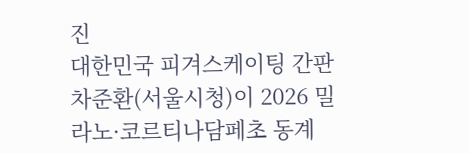진
대한민국 피겨스케이팅 간판 차준환(서울시청)이 2026 밀라노·코르티나담페초 동계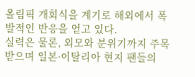올림픽 개회식을 계기로 해외에서 폭발적인 반응을 얻고 있다.
실력은 물론, 외모와 분위기까지 주목받으며 일본·이탈리아 현지 팬들의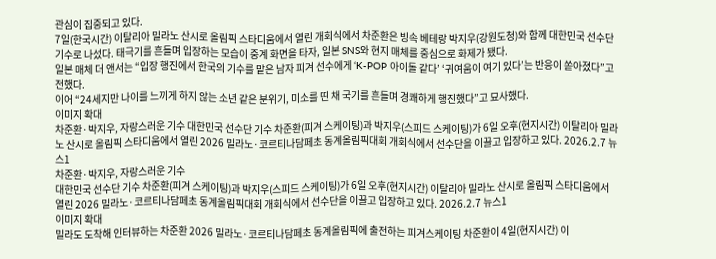관심이 집중되고 있다.
7일(한국시간) 이탈리아 밀라노 산시로 올림픽 스타디움에서 열린 개회식에서 차준환은 빙속 베테랑 박지우(강원도청)와 함께 대한민국 선수단 기수로 나섰다. 태극기를 흔들며 입장하는 모습이 중계 화면을 타자, 일본 SNS와 현지 매체를 중심으로 화제가 됐다.
일본 매체 더 앤서는 “입장 행진에서 한국의 기수를 맡은 남자 피겨 선수에게 ‘K-POP 아이돌 같다’ ‘귀여움이 여기 있다’는 반응이 쏟아졌다”고 전했다.
이어 “24세지만 나이를 느끼게 하지 않는 소년 같은 분위기, 미소를 띤 채 국기를 흔들며 경쾌하게 행진했다”고 묘사했다.
이미지 확대
차준환·박지우, 자랑스러운 기수 대한민국 선수단 기수 차준환(피겨 스케이팅)과 박지우(스피드 스케이팅)가 6일 오후(현지시간) 이탈리아 밀라노 산시로 올림픽 스타디움에서 열린 2026 밀라노·코르티나담페초 동계올림픽대회 개회식에서 선수단을 이끌고 입장하고 있다. 2026.2.7 뉴스1
차준환·박지우, 자랑스러운 기수
대한민국 선수단 기수 차준환(피겨 스케이팅)과 박지우(스피드 스케이팅)가 6일 오후(현지시간) 이탈리아 밀라노 산시로 올림픽 스타디움에서 열린 2026 밀라노·코르티나담페초 동계올림픽대회 개회식에서 선수단을 이끌고 입장하고 있다. 2026.2.7 뉴스1
이미지 확대
밀라도 도착해 인터뷰하는 차준환 2026 밀라노·코르티나담페초 동계올림픽에 출전하는 피겨스케이팅 차준환이 4일(현지시간) 이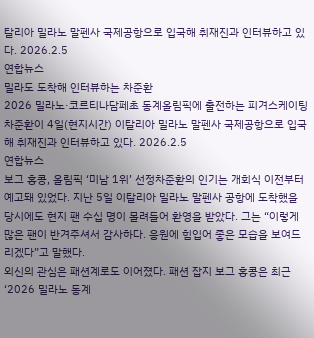탈리아 밀라노 말펜사 국제공항으로 입국해 취재진과 인터뷰하고 있다. 2026.2.5
연합뉴스
밀라도 도착해 인터뷰하는 차준환
2026 밀라노·코르티나담페초 동계올림픽에 출전하는 피겨스케이팅 차준환이 4일(현지시간) 이탈리아 밀라노 말펜사 국제공항으로 입국해 취재진과 인터뷰하고 있다. 2026.2.5
연합뉴스
보그 홍콩, 올림픽 ‘미남 1위’ 선정차준환의 인기는 개회식 이전부터 예고돼 있었다. 지난 5일 이탈리아 밀라노 말펜사 공항에 도착했을 당시에도 현지 팬 수십 명이 몰려들어 환영을 받았다. 그는 “이렇게 많은 팬이 반겨주셔서 감사하다. 응원에 힘입어 좋은 모습을 보여드리겠다”고 말했다.
외신의 관심은 패션계로도 이어졌다. 패션 잡지 보그 홍콩은 최근 ‘2026 밀라노 동계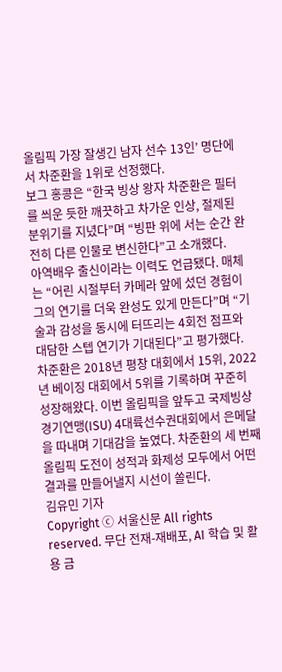올림픽 가장 잘생긴 남자 선수 13인’ 명단에서 차준환을 1위로 선정했다.
보그 홍콩은 “한국 빙상 왕자 차준환은 필터를 씌운 듯한 깨끗하고 차가운 인상, 절제된 분위기를 지녔다”며 “빙판 위에 서는 순간 완전히 다른 인물로 변신한다”고 소개했다.
아역배우 출신이라는 이력도 언급됐다. 매체는 “어린 시절부터 카메라 앞에 섰던 경험이 그의 연기를 더욱 완성도 있게 만든다”며 “기술과 감성을 동시에 터뜨리는 4회전 점프와 대담한 스텝 연기가 기대된다”고 평가했다.
차준환은 2018년 평창 대회에서 15위, 2022년 베이징 대회에서 5위를 기록하며 꾸준히 성장해왔다. 이번 올림픽을 앞두고 국제빙상경기연맹(ISU) 4대륙선수권대회에서 은메달을 따내며 기대감을 높였다. 차준환의 세 번째 올림픽 도전이 성적과 화제성 모두에서 어떤 결과를 만들어낼지 시선이 쏠린다.
김유민 기자
Copyright ⓒ 서울신문 All rights reserved. 무단 전재-재배포, AI 학습 및 활용 금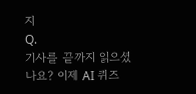지
Q.
기사를 끝까지 읽으셨나요? 이제 AI 퀴즈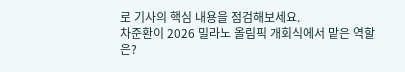로 기사의 핵심 내용을 점검해보세요.
차준환이 2026 밀라노 올림픽 개회식에서 맡은 역할은?